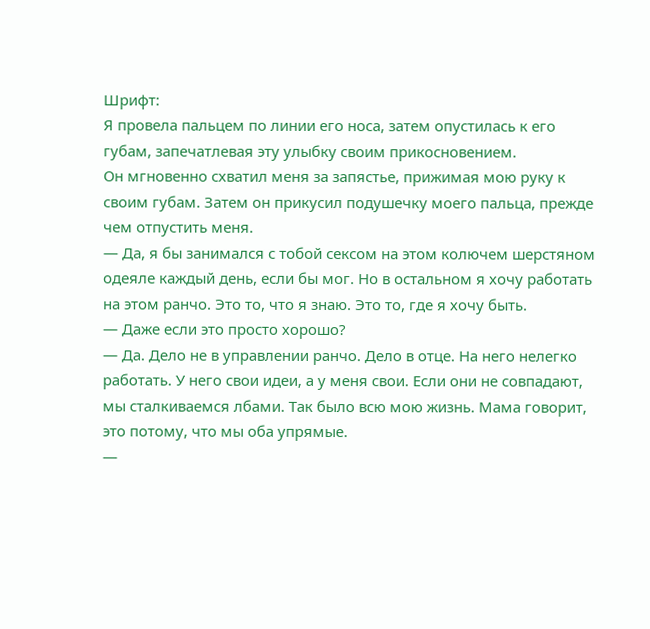Шрифт:
Я провела пальцем по линии его носа, затем опустилась к его губам, запечатлевая эту улыбку своим прикосновением.
Он мгновенно схватил меня за запястье, прижимая мою руку к своим губам. Затем он прикусил подушечку моего пальца, прежде чем отпустить меня.
— Да, я бы занимался с тобой сексом на этом колючем шерстяном одеяле каждый день, если бы мог. Но в остальном я хочу работать на этом ранчо. Это то, что я знаю. Это то, где я хочу быть.
— Даже если это просто хорошо?
— Да. Дело не в управлении ранчо. Дело в отце. На него нелегко работать. У него свои идеи, а у меня свои. Если они не совпадают, мы сталкиваемся лбами. Так было всю мою жизнь. Мама говорит, это потому, что мы оба упрямые.
—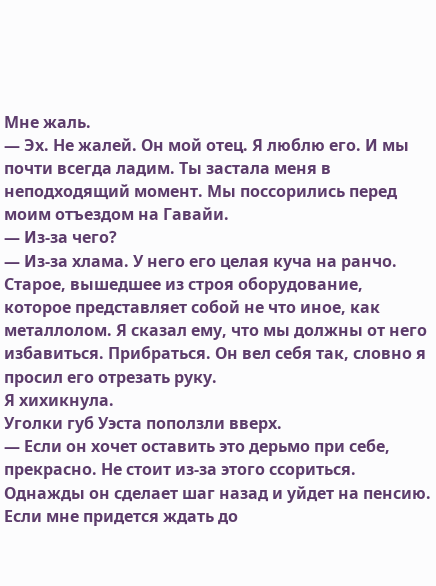Мне жаль.
— Эх. Не жалей. Он мой отец. Я люблю его. И мы почти всегда ладим. Ты застала меня в неподходящий момент. Мы поссорились перед моим отъездом на Гавайи.
— Из-за чего?
— Из-за хлама. У него его целая куча на ранчо. Старое, вышедшее из строя оборудование, которое представляет собой не что иное, как металлолом. Я сказал ему, что мы должны от него избавиться. Прибраться. Он вел себя так, словно я просил его отрезать руку.
Я хихикнула.
Уголки губ Уэста поползли вверх.
— Если он хочет оставить это дерьмо при себе, прекрасно. Не стоит из-за этого ссориться. Однажды он сделает шаг назад и уйдет на пенсию. Если мне придется ждать до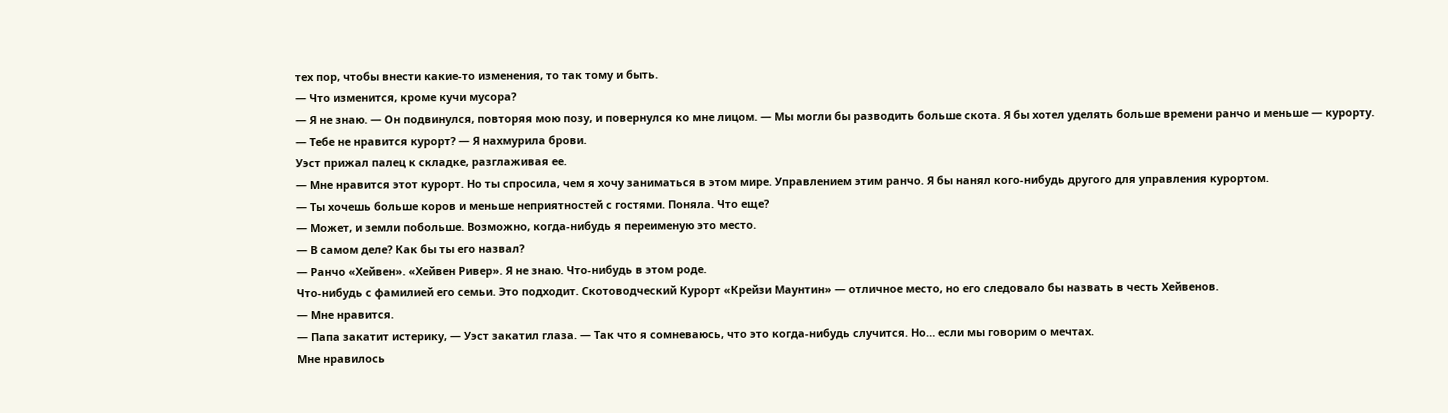тех пор, чтобы внести какие-то изменения, то так тому и быть.
— Что изменится, кроме кучи мусора?
— Я не знаю. — Он подвинулся, повторяя мою позу, и повернулся ко мне лицом. — Мы могли бы разводить больше скота. Я бы хотел уделять больше времени ранчо и меньше — курорту.
— Тебе не нравится курорт? — Я нахмурила брови.
Уэст прижал палец к складке, разглаживая ее.
— Мне нравится этот курорт. Но ты спросила, чем я хочу заниматься в этом мире. Управлением этим ранчо. Я бы нанял кого-нибудь другого для управления курортом.
— Ты хочешь больше коров и меньше неприятностей с гостями. Поняла. Что еще?
— Может, и земли побольше. Возможно, когда-нибудь я переименую это место.
— В самом деле? Как бы ты его назвал?
— Ранчо «Хейвен». «Хейвен Ривер». Я не знаю. Что-нибудь в этом роде.
Что-нибудь с фамилией его семьи. Это подходит. Скотоводческий Курорт «Крейзи Маунтин» — отличное место, но его следовало бы назвать в честь Хейвенов.
— Мне нравится.
— Папа закатит истерику, — Уэст закатил глаза. — Так что я сомневаюсь, что это когда-нибудь случится. Но… если мы говорим о мечтах.
Мне нравилось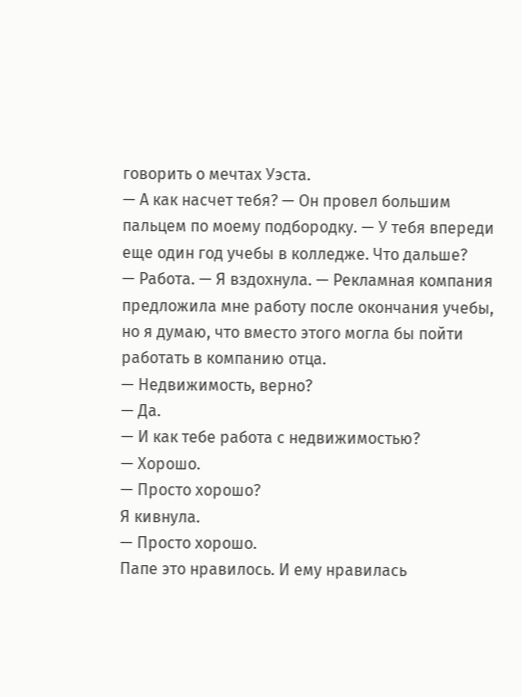говорить о мечтах Уэста.
— А как насчет тебя? — Он провел большим пальцем по моему подбородку. — У тебя впереди еще один год учебы в колледже. Что дальше?
— Работа. — Я вздохнула. — Рекламная компания предложила мне работу после окончания учебы, но я думаю, что вместо этого могла бы пойти работать в компанию отца.
— Недвижимость, верно?
— Да.
— И как тебе работа с недвижимостью?
— Хорошо.
— Просто хорошо?
Я кивнула.
— Просто хорошо.
Папе это нравилось. И ему нравилась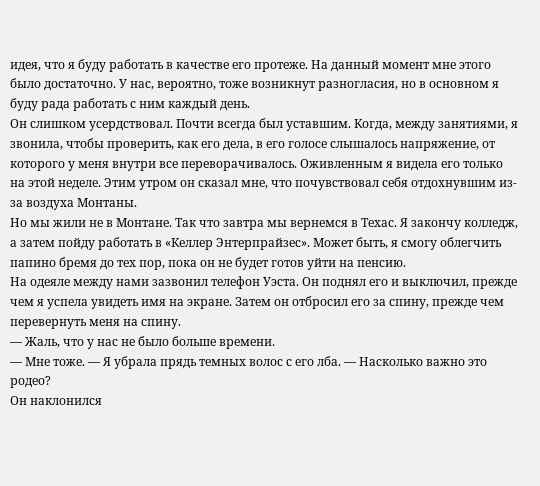идея, что я буду работать в качестве его протеже. На данный момент мне этого было достаточно. У нас, вероятно, тоже возникнут разногласия, но в основном я буду рада работать с ним каждый день.
Он слишком усердствовал. Почти всегда был уставшим. Когда, между занятиями, я звонила, чтобы проверить, как его дела, в его голосе слышалось напряжение, от которого у меня внутри все переворачивалось. Оживленным я видела его только на этой неделе. Этим утром он сказал мне, что почувствовал себя отдохнувшим из-за воздуха Монтаны.
Но мы жили не в Монтане. Так что завтра мы вернемся в Техас. Я закончу колледж, а затем пойду работать в «Келлер Энтерпрайзес». Может быть, я смогу облегчить папино бремя до тех пор, пока он не будет готов уйти на пенсию.
На одеяле между нами зазвонил телефон Уэста. Он поднял его и выключил, прежде чем я успела увидеть имя на экране. Затем он отбросил его за спину, прежде чем перевернуть меня на спину.
— Жаль, что у нас не было больше времени.
— Мне тоже. — Я убрала прядь темных волос с его лба. — Насколько важно это родео?
Он наклонился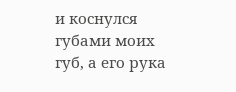и коснулся губами моих губ, а его рука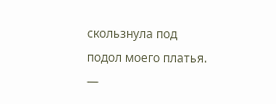скользнула под подол моего платья.
—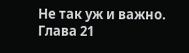Не так уж и важно.
Глава 21